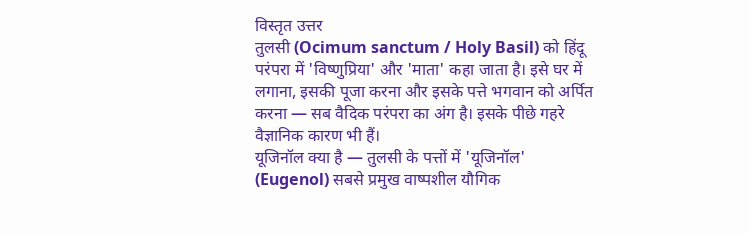विस्तृत उत्तर
तुलसी (Ocimum sanctum / Holy Basil) को हिंदू परंपरा में 'विष्णुप्रिया' और 'माता' कहा जाता है। इसे घर में लगाना, इसकी पूजा करना और इसके पत्ते भगवान को अर्पित करना — सब वैदिक परंपरा का अंग है। इसके पीछे गहरे वैज्ञानिक कारण भी हैं।
यूजिनॉल क्या है — तुलसी के पत्तों में 'यूजिनॉल' (Eugenol) सबसे प्रमुख वाष्पशील यौगिक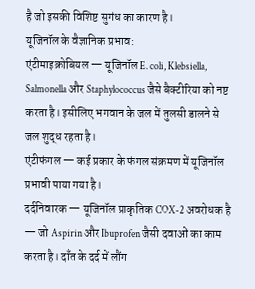है जो इसकी विशिष्ट सुगंध का कारण है।
यूजिनॉल के वैज्ञानिक प्रभाव:
एंटीमाइक्रोबियल — यूजिनॉल E. coli, Klebsiella, Salmonella और Staphylococcus जैसे बैक्टीरिया को नष्ट करता है। इसीलिए भगवान के जल में तुलसी डालने से जल शुद्ध रहता है।
एंटीफंगल — कई प्रकार के फंगल संक्रमण में यूजिनॉल प्रभावी पाया गया है।
दर्दनिवारक — यूजिनॉल प्राकृतिक COX-2 अवरोधक है — जो Aspirin और Ibuprofen जैसी दवाओं का काम करता है। दाँत के दर्द में लौंग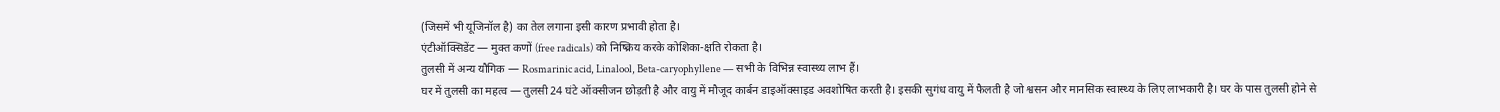(जिसमें भी यूजिनॉल है) का तेल लगाना इसी कारण प्रभावी होता है।
एंटीऑक्सिडेंट — मुक्त कणों (free radicals) को निष्क्रिय करके कोशिका-क्षति रोकता है।
तुलसी में अन्य यौगिक — Rosmarinic acid, Linalool, Beta-caryophyllene — सभी के विभिन्न स्वास्थ्य लाभ हैं।
घर में तुलसी का महत्व — तुलसी 24 घंटे ऑक्सीजन छोड़ती है और वायु में मौजूद कार्बन डाइऑक्साइड अवशोषित करती है। इसकी सुगंध वायु में फैलती है जो श्वसन और मानसिक स्वास्थ्य के लिए लाभकारी है। घर के पास तुलसी होने से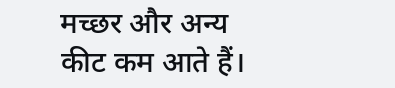मच्छर और अन्य कीट कम आते हैं।